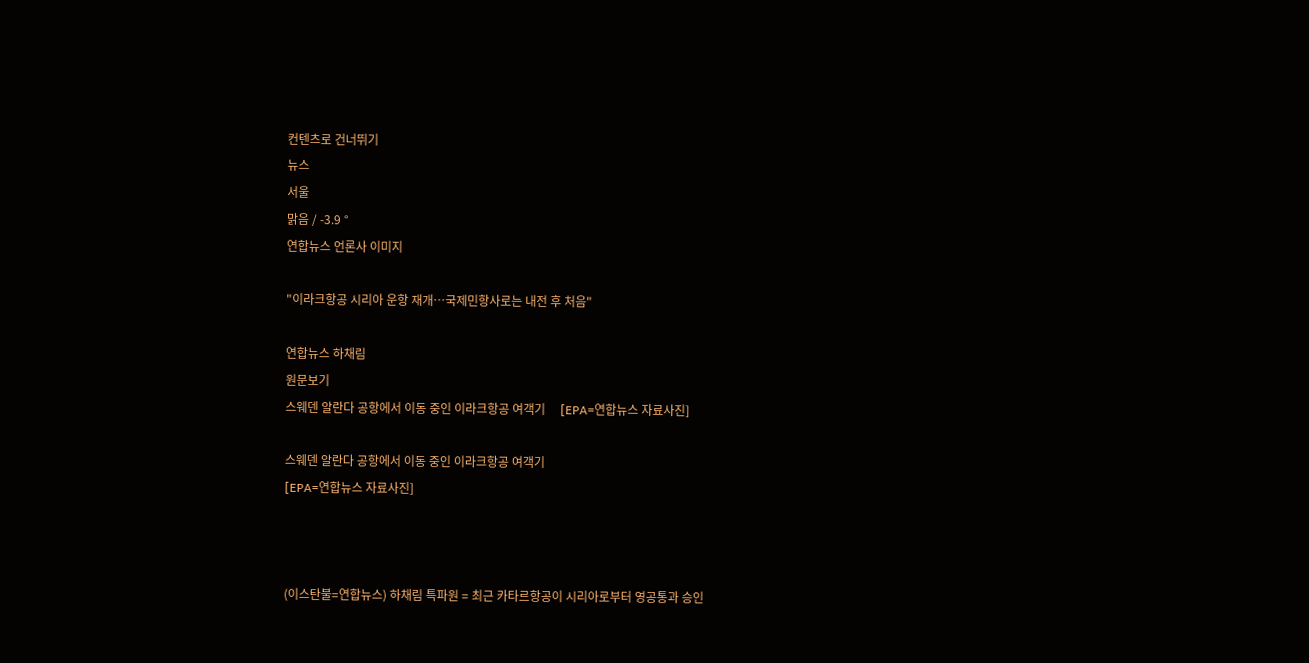컨텐츠로 건너뛰기
뉴스
서울
맑음 / -3.9 °
연합뉴스 언론사 이미지

"이라크항공 시리아 운항 재개…국제민항사로는 내전 후 처음"

연합뉴스 하채림
원문보기
스웨덴 알란다 공항에서 이동 중인 이라크항공 여객기     [EPA=연합뉴스 자료사진]

스웨덴 알란다 공항에서 이동 중인 이라크항공 여객기
[EPA=연합뉴스 자료사진]



(이스탄불=연합뉴스) 하채림 특파원 = 최근 카타르항공이 시리아로부터 영공통과 승인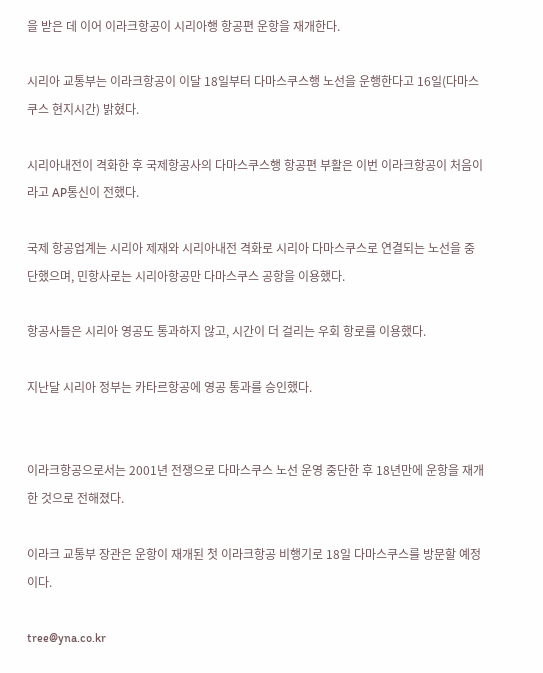을 받은 데 이어 이라크항공이 시리아행 항공편 운항을 재개한다.

시리아 교통부는 이라크항공이 이달 18일부터 다마스쿠스행 노선을 운행한다고 16일(다마스쿠스 현지시간) 밝혔다.

시리아내전이 격화한 후 국제항공사의 다마스쿠스행 항공편 부활은 이번 이라크항공이 처음이라고 AP통신이 전했다.

국제 항공업계는 시리아 제재와 시리아내전 격화로 시리아 다마스쿠스로 연결되는 노선을 중단했으며, 민항사로는 시리아항공만 다마스쿠스 공항을 이용했다.

항공사들은 시리아 영공도 통과하지 않고, 시간이 더 걸리는 우회 항로를 이용했다.

지난달 시리아 정부는 카타르항공에 영공 통과를 승인했다.


이라크항공으로서는 2001년 전쟁으로 다마스쿠스 노선 운영 중단한 후 18년만에 운항을 재개한 것으로 전해졌다.

이라크 교통부 장관은 운항이 재개된 첫 이라크항공 비행기로 18일 다마스쿠스를 방문할 예정이다.

tree@yna.co.kr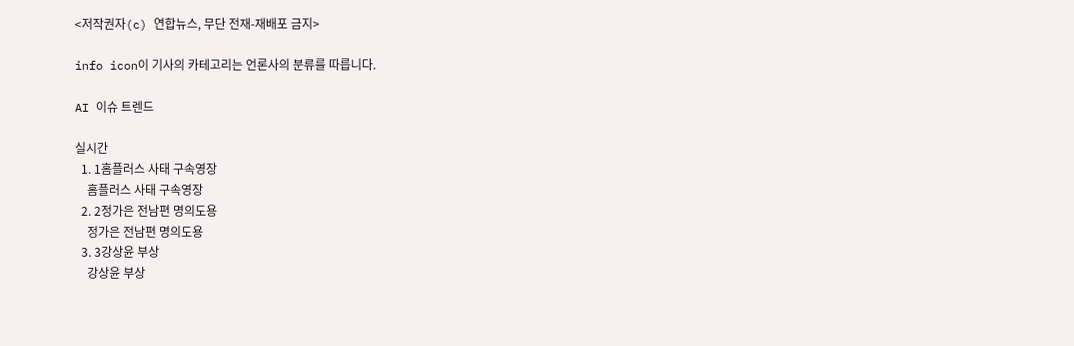<저작권자(c) 연합뉴스, 무단 전재-재배포 금지>

info icon이 기사의 카테고리는 언론사의 분류를 따릅니다.

AI 이슈 트렌드

실시간
  1. 1홈플러스 사태 구속영장
    홈플러스 사태 구속영장
  2. 2정가은 전남편 명의도용
    정가은 전남편 명의도용
  3. 3강상윤 부상
    강상윤 부상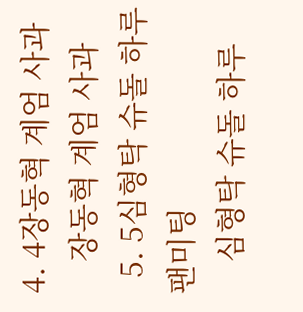4. 4장동혁 계엄 사과
    장동혁 계엄 사과
  5. 5심형탁 슈돌 하루 팬미팅
    심형탁 슈돌 하루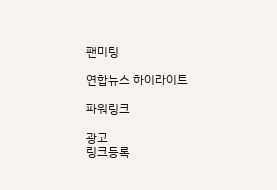팬미팅

연합뉴스 하이라이트

파워링크

광고
링크등록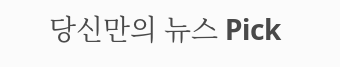당신만의 뉴스 Pick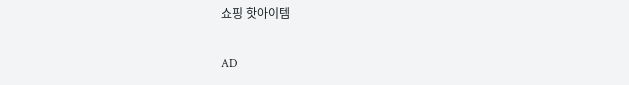쇼핑 핫아이템

AD